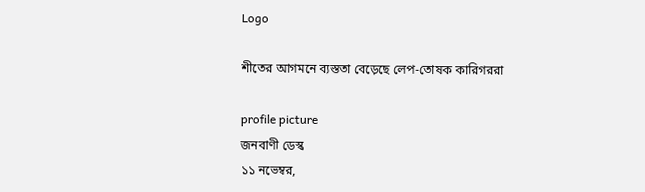Logo

শীতের আগমনে ব্যস্ততা বেড়েছে লেপ-তোষক কারিগররা

profile picture
জনবাণী ডেস্ক
১১ নভেম্বর,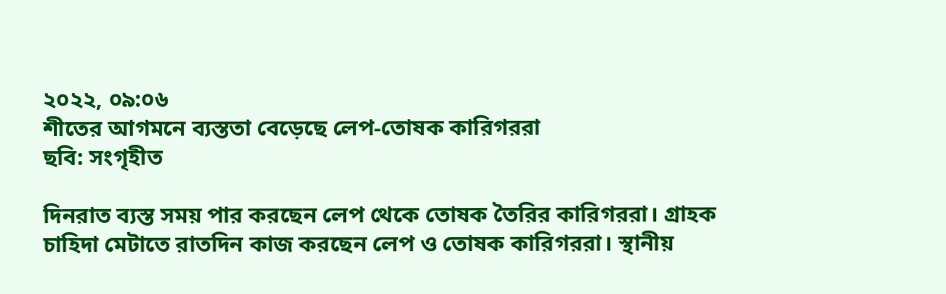২০২২, ০৯:০৬
শীতের আগমনে ব্যস্ততা বেড়েছে লেপ-তোষক কারিগররা
ছবি: সংগৃহীত

দিনরাত ব্যস্ত সময় পার করছেন লেপ থেকে তোষক তৈরির কারিগররা। গ্রাহক চাহিদা মেটাতে রাতদিন কাজ করছেন লেপ ও তোষক কারিগররা। স্থানীয়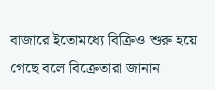বাজারে ইতোমধ্যে বিক্রিও শুরু হয়ে গেছে বলে বিক্রেতারা জানান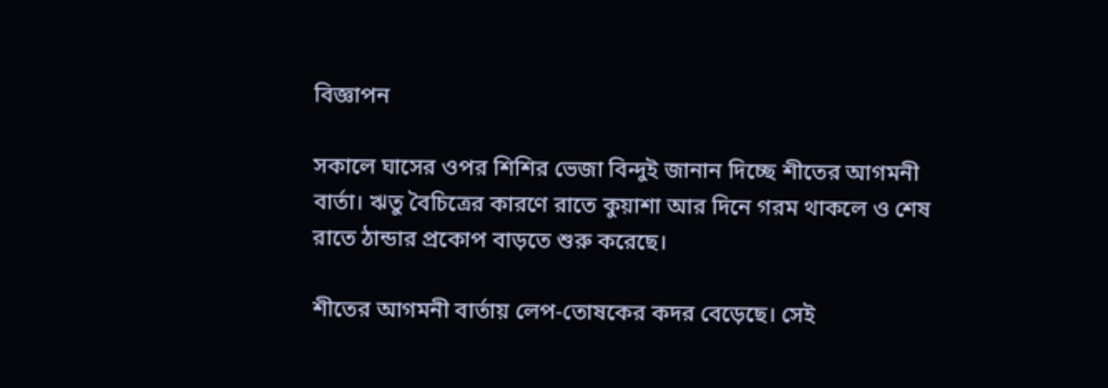বিজ্ঞাপন

সকালে ঘাসের ওপর শিশির ভেজা বিন্দুই জানান দিচ্ছে শীতের আগমনী বার্তা। ঋতু বৈচিত্রের কারণে রাতে কুয়াশা আর দিনে গরম থাকলে ও শেষ রাতে ঠান্ডার প্রকোপ বাড়তে শুরু করেছে।

শীতের আগমনী বার্তায় লেপ-তোষকের কদর বেড়েছে। সেই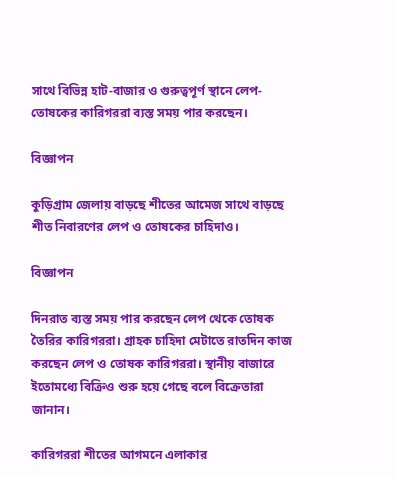সাথে বিভিন্ন হাট-বাজার ও গুরুত্বপূর্ণ স্থানে লেপ-তোষকের কারিগররা ব্যস্ত সময় পার করছেন।

বিজ্ঞাপন

কুড়িগ্রাম জেলায় বাড়ছে শীতের আমেজ সাথে বাড়ছে শীত নিবারণের লেপ ও তোষকের চাহিদাও।

বিজ্ঞাপন

দিনরাত ব্যস্ত সময় পার করছেন লেপ থেকে তোষক তৈরির কারিগররা। গ্রাহক চাহিদা মেটাতে রাতদিন কাজ করছেন লেপ ও তোষক কারিগররা। স্থানীয় বাজারে ইতোমধ্যে বিক্রিও শুরু হয়ে গেছে বলে বিক্রেতারা জানান।

কারিগররা শীতের আগমনে এলাকার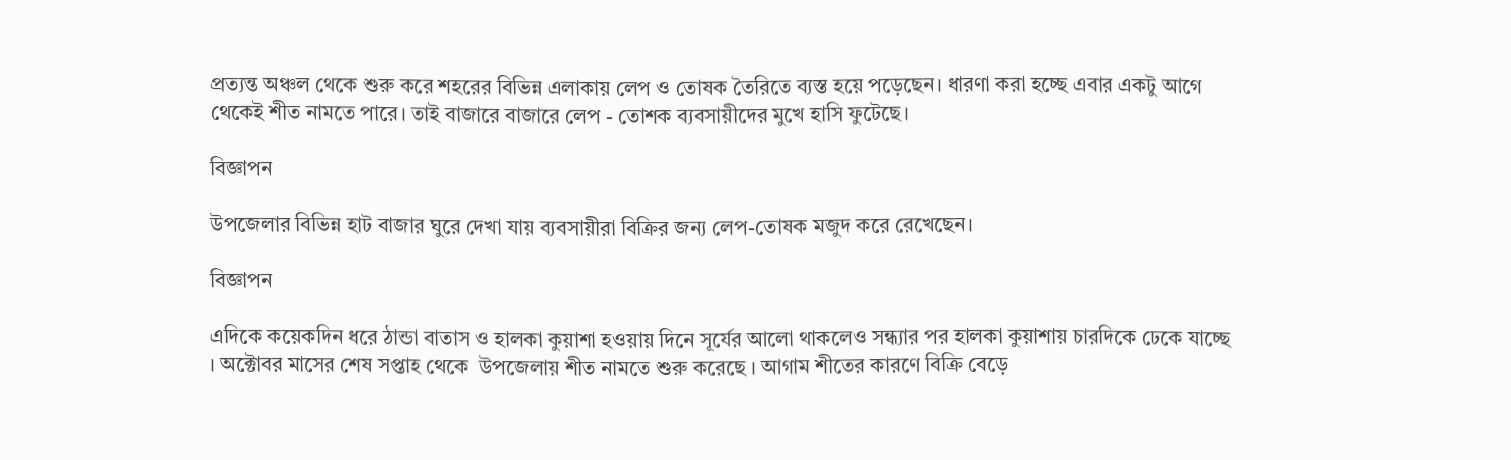প্রত্যন্ত অঞ্চল থেকে শুরু করে শহরের বিভিন্ন এলাকায় লেপ ও তোষক তৈরিতে ব্যস্ত হয়ে পড়েছেন। ধারণা করা হচ্ছে এবার একটু আগে থেকেই শীত নামতে পারে। তাই বাজারে বাজারে লেপ - তোশক ব্যবসায়ীদের মুখে হাসি ফুটেছে।

বিজ্ঞাপন

উপজেলার বিভিন্ন হাট বাজার ঘুরে দেখা যায় ব্যবসায়ীরা বিক্রির জন্য লেপ-তোষক মজুদ করে রেখেছেন।

বিজ্ঞাপন

এদিকে কয়েকদিন ধরে ঠান্ডা বাতাস ও হালকা কুয়াশা হওয়ায় দিনে সূর্যের আলো থাকলেও সন্ধ্যার পর হালকা কুয়াশায় চারদিকে ঢেকে যাচ্ছে । অক্টোবর মাসের শেষ সপ্তাহ থেকে  উপজেলায় শীত নামতে শুরু করেছে । আগাম শীতের কারণে বিক্রি বেড়ে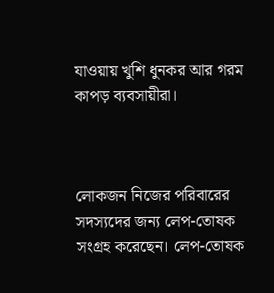যাওয়ায় খুশি ধুনকর আর গরম কাপড় ব্যবসায়ীরা।



লোকজন নিজের পরিবারের সদস্যদের জন্য লেপ-তোষক সংগ্রহ করেছেন। লেপ-তোষক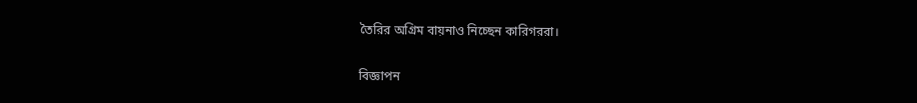তৈরির অগ্রিম বায়নাও নিচ্ছেন কারিগররা।

বিজ্ঞাপন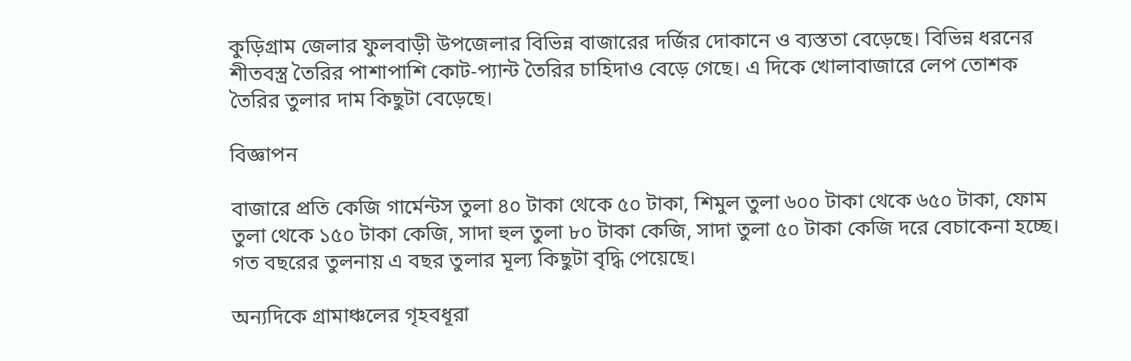কুড়িগ্রাম জেলার ফুলবাড়ী উপজেলার বিভিন্ন বাজারের দর্জির দোকানে ও ব্যস্ততা বেড়েছে। বিভিন্ন ধরনের শীতবস্ত্র তৈরির পাশাপাশি কোট-প্যান্ট তৈরির চাহিদাও বেড়ে গেছে। এ দিকে খোলাবাজারে লেপ তোশক তৈরির তুলার দাম কিছুটা বেড়েছে।

বিজ্ঞাপন

বাজারে প্রতি কেজি গার্মেন্টস তুলা ৪০ টাকা থেকে ৫০ টাকা, শিমুল তুলা ৬০০ টাকা থেকে ৬৫০ টাকা, ফোম তুলা থেকে ১৫০ টাকা কেজি, সাদা হুল তুলা ৮০ টাকা কেজি, সাদা তুলা ৫০ টাকা কেজি দরে বেচাকেনা হচ্ছে। গত বছরের তুলনায় এ বছর তুলার মূল্য কিছুটা বৃদ্ধি পেয়েছে।

অন্যদিকে গ্রামাঞ্চলের গৃহবধূরা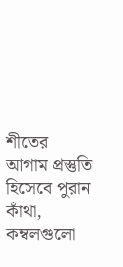শীতের আগাম প্রস্তুতি হিসেবে পুরান কাঁথা, কম্বলগুলো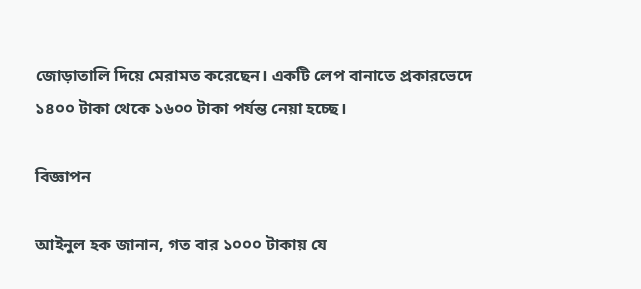জোড়াতালি দিয়ে মেরামত করেছেন। একটি লেপ বানাতে প্রকারভেদে ১৪০০ টাকা থেকে ১৬০০ টাকা পর্যন্ত নেয়া হচ্ছে।

বিজ্ঞাপন

আইনুল হক জানান, গত বার ১০০০ টাকায় যে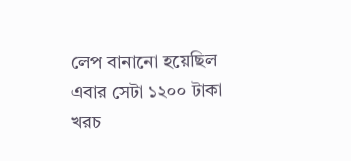লেপ বানানো হয়েছিল এবার সেটা ১২০০ টাকা খরচ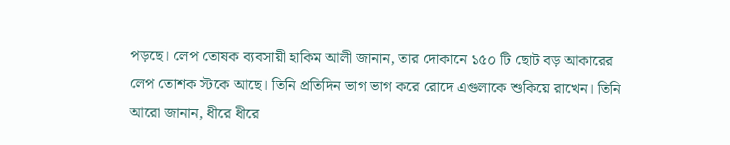পড়ছে। লেপ তোষক ব্যবসায়ী হাকিম আলী জানান, তার দোকানে ১৫০ টি ছোট বড় আকারের লেপ তোশক স্টকে আছে। তিনি প্রতিদিন ভাগ ভাগ করে রোদে এগুলাকে শুকিয়ে রাখেন। তিনি আরো জানান, ধীরে ধীরে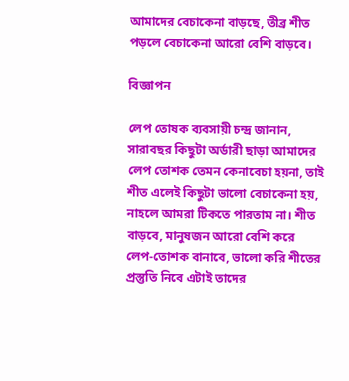আমাদের বেচাকেনা বাড়ছে, তীব্র শীত পড়লে বেচাকেনা আরো বেশি বাড়বে।

বিজ্ঞাপন

লেপ তোষক ব্যবসায়ী চন্দ্র জানান, সারাবছর কিছুটা অর্ডারী ছাড়া আমাদের লেপ তোশক তেমন কেনাবেচা হয়না, তাই শীত এলেই কিছুটা ভালো বেচাকেনা হয়, নাহলে আমরা টিকতে পারতাম না। শীত বাড়বে, মানুষজন আরো বেশি করে লেপ-তোশক বানাবে, ভালো করি শীতের প্রস্তুতি নিবে এটাই তাদের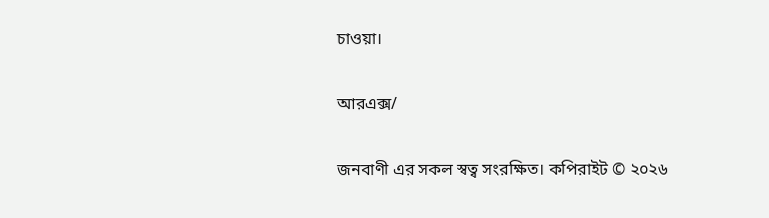চাওয়া।

আরএক্স/

জনবাণী এর সকল স্বত্ব সংরক্ষিত। কপিরাইট © ২০২৬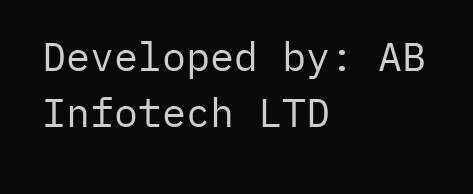Developed by: AB Infotech LTD